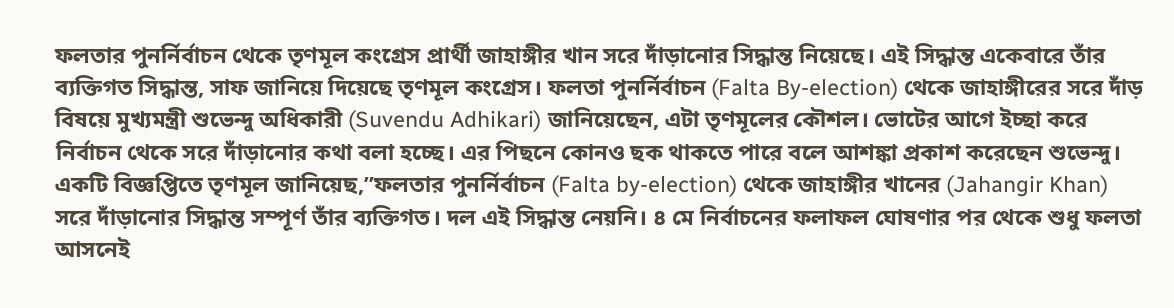ফলতার পুনর্নির্বাচন থেকে তৃণমূল কংগ্রেস প্রার্থী জাহাঙ্গীর খান সরে দাঁড়ানোর সিদ্ধান্ত নিয়েছে। এই সিদ্ধান্ত একেবারে তাঁর ব্যক্তিগত সিদ্ধান্ত, সাফ জানিয়ে দিয়েছে তৃণমূল কংগ্রেস। ফলতা পুনর্নির্বাচন (Falta By-election) থেকে জাহাঙ্গীরের সরে দাঁড় বিষয়ে মুখ্যমন্ত্রী শুভেন্দু অধিকারী (Suvendu Adhikari) জানিয়েছেন, এটা তৃণমূলের কৌশল। ভোটের আগে ইচ্ছা করে নির্বাচন থেকে সরে দাঁড়ানোর কথা বলা হচ্ছে। এর পিছনে কোনও ছক থাকতে পারে বলে আশঙ্কা প্রকাশ করেছেন শুভেন্দু।
একটি বিজ্ঞপ্তিতে তৃণমূল জানিয়েছ,”ফলতার পুনর্নির্বাচন (Falta by-election) থেকে জাহাঙ্গীর খানের (Jahangir Khan) সরে দাঁড়ানোর সিদ্ধান্ত সম্পূর্ণ তাঁর ব্যক্তিগত। দল এই সিদ্ধান্ত নেয়নি। ৪ মে নির্বাচনের ফলাফল ঘোষণার পর থেকে শুধু ফলতা আসনেই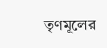তৃণমূলের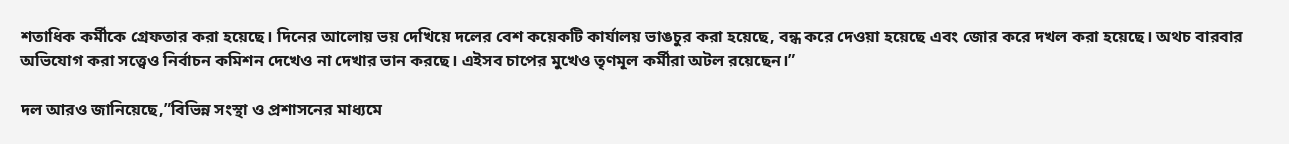শতাধিক কর্মীকে গ্রেফতার করা হয়েছে। দিনের আলোয় ভয় দেখিয়ে দলের বেশ কয়েকটি কার্যালয় ভাঙচুর করা হয়েছে, বন্ধ করে দেওয়া হয়েছে এবং জোর করে দখল করা হয়েছে। অথচ বারবার অভিযোগ করা সত্ত্বেও নির্বাচন কমিশন দেখেও না দেখার ভান করছে। এইসব চাপের মুখেও তৃণমূল কর্মীরা অটল রয়েছেন।”

দল আরও জানিয়েছে,”বিভিন্ন সংস্থা ও প্রশাসনের মাধ্যমে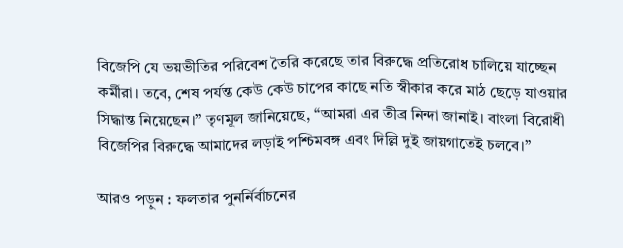বিজেপি যে ভয়ভীতির পরিবেশ তৈরি করেছে তার বিরুদ্ধে প্রতিরোধ চালিয়ে যাচ্ছেন কর্মীরা। তবে, শেষ পর্যন্ত কেউ কেউ চাপের কাছে নতি স্বীকার করে মাঠ ছেড়ে যাওয়ার সিদ্ধান্ত নিয়েছেন।” তৃণমূল জানিয়েছে, “আমরা এর তীব্র নিন্দা জানাই। বাংলা বিরোধী বিজেপির বিরুদ্ধে আমাদের লড়াই পশ্চিমবঙ্গ এবং দিল্লি দুই জায়গাতেই চলবে।”

আরও পড়ুন : ফলতার পুনর্নির্বাচনের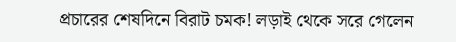প্রচারের শেষদিনে বিরাট চমক! লড়াই থেকে সরে গেলেন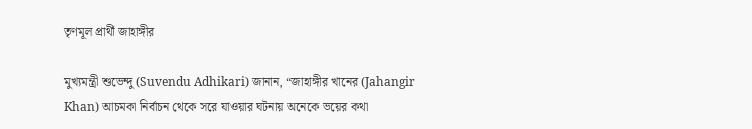তৃণমূল প্রার্থী জাহাঙ্গীর

মুখ্যমন্ত্রী শুভেন্দু (Suvendu Adhikari) জানান, “জাহাঙ্গীর খানের (Jahangir Khan) আচমকা নির্বাচন থেকে সরে যাওয়ার ঘটনায় অনেকে ভয়ের কথা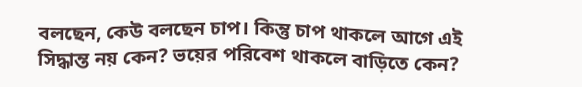বলছেন, কেউ বলছেন চাপ। কিন্তু চাপ থাকলে আগে এই সিদ্ধান্ত নয় কেন? ভয়ের পরিবেশ থাকলে বাড়িতে কেন?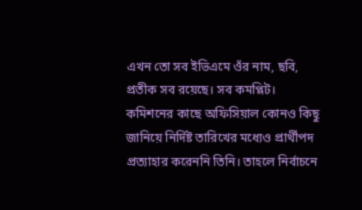এখন তো সব ইভিএমে ওঁর নাম, ছবি, প্রতীক সব রয়েছে। সব কমপ্লিট। কমিশনের কাছে অফিসিয়াল কোনও কিছু জানিয়ে নির্দিষ্ট তারিখের মধ্যেও প্রার্থীপদ প্রত্যাহার করেননি তিনি। তাহলে নির্বাচনে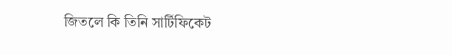জিতলে কি তিনি সার্টিফিকেট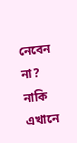নেবেন না? নাকি এখানে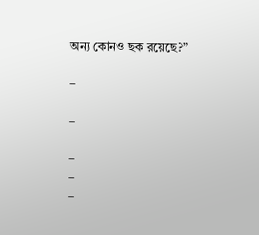অন্য কোনও ছক রয়েছে?”

–

–

–
–
–